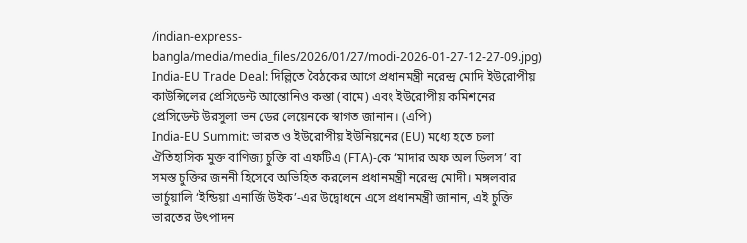/indian-express-bangla/media/media_files/2026/01/27/modi-2026-01-27-12-27-09.jpg)
India-EU Trade Deal: দিল্লিতে বৈঠকের আগে প্রধানমন্ত্রী নরেন্দ্র মোদি ইউরোপীয় কাউন্সিলের প্রেসিডেন্ট আন্তোনিও কস্তা (বামে) এবং ইউরোপীয় কমিশনের প্রেসিডেন্ট উরসুলা ভন ডের লেয়েনকে স্বাগত জানান। (এপি)
India-EU Summit: ভারত ও ইউরোপীয় ইউনিয়নের (EU) মধ্যে হতে চলা ঐতিহাসিক মুক্ত বাণিজ্য চুক্তি বা এফটিএ (FTA)-কে ‘মাদার অফ অল ডিলস’ বা সমস্ত চুক্তির জননী হিসেবে অভিহিত করলেন প্রধানমন্ত্রী নরেন্দ্র মোদী। মঙ্গলবার ভার্চুয়ালি ‘ইন্ডিয়া এনার্জি উইক’-এর উদ্বোধনে এসে প্রধানমন্ত্রী জানান, এই চুক্তি ভারতের উৎপাদন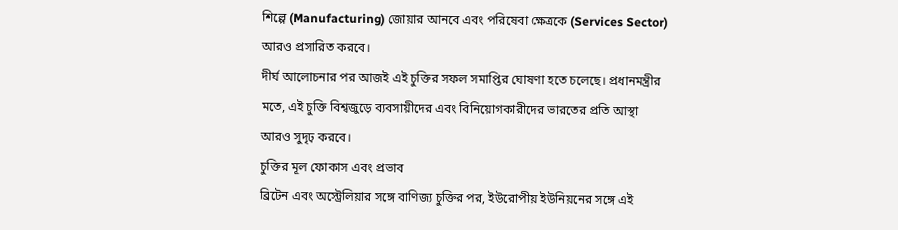শিল্পে (Manufacturing) জোয়ার আনবে এবং পরিষেবা ক্ষেত্রকে (Services Sector) আরও প্রসারিত করবে।
দীর্ঘ আলোচনার পর আজই এই চুক্তির সফল সমাপ্তির ঘোষণা হতে চলেছে। প্রধানমন্ত্রীর মতে, এই চুক্তি বিশ্বজুড়ে ব্যবসায়ীদের এবং বিনিয়োগকারীদের ভারতের প্রতি আস্থা আরও সুদৃঢ় করবে।
চুক্তির মূল ফোকাস এবং প্রভাব
ব্রিটেন এবং অস্ট্রেলিয়ার সঙ্গে বাণিজ্য চুক্তির পর, ইউরোপীয় ইউনিয়নের সঙ্গে এই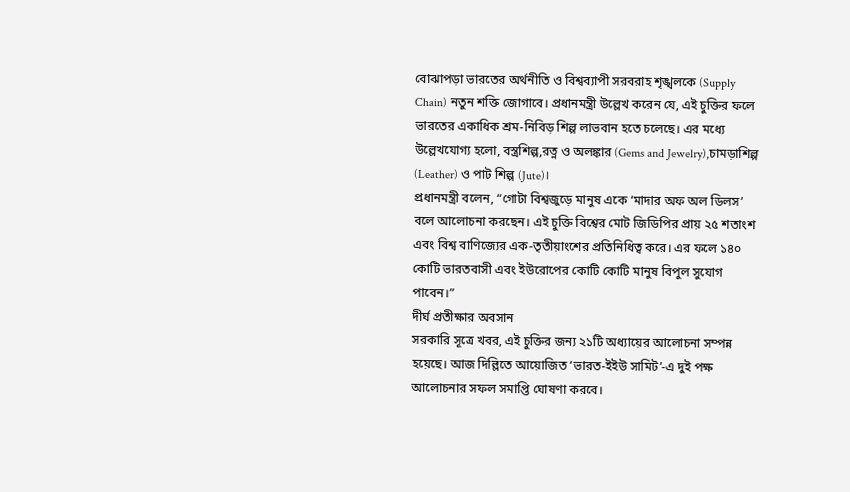বোঝাপড়া ভারতের অর্থনীতি ও বিশ্বব্যাপী সরবরাহ শৃঙ্খলকে (Supply Chain) নতুন শক্তি জোগাবে। প্রধানমন্ত্রী উল্লেখ করেন যে, এই চুক্তির ফলে ভারতের একাধিক শ্রম-নিবিড় শিল্প লাভবান হতে চলেছে। এর মধ্যে উল্লেখযোগ্য হলো, বস্ত্রশিল্প,রত্ন ও অলঙ্কার (Gems and Jewelry),চামড়াশিল্প (Leather) ও পাট শিল্প (Jute)।
প্রধানমন্ত্রী বলেন, “গোটা বিশ্বজুড়ে মানুষ একে ‘মাদার অফ অল ডিলস’ বলে আলোচনা করছেন। এই চুক্তি বিশ্বের মোট জিডিপির প্রায় ২৫ শতাংশ এবং বিশ্ব বাণিজ্যের এক-তৃতীয়াংশের প্রতিনিধিত্ব করে। এর ফলে ১৪০ কোটি ভারতবাসী এবং ইউরোপের কোটি কোটি মানুষ বিপুল সুযোগ পাবেন।”
দীর্ঘ প্রতীক্ষার অবসান
সরকারি সূত্রে খবর, এই চুক্তির জন্য ২১টি অধ্যায়ের আলোচনা সম্পন্ন হয়েছে। আজ দিল্লিতে আয়োজিত ‘ভারত-ইইউ সামিট’-এ দুই পক্ষ আলোচনার সফল সমাপ্তি ঘোষণা করবে।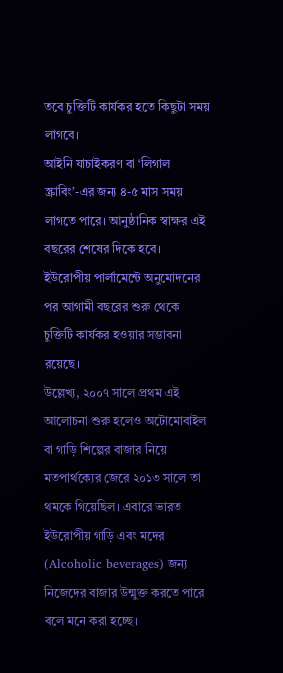তবে চুক্তিটি কার্যকর হতে কিছুটা সময় লাগবে।
আইনি যাচাইকরণ বা ‘লিগাল স্ক্রাবিং’-এর জন্য ৪-৫ মাস সময় লাগতে পারে। আনুষ্ঠানিক স্বাক্ষর এই বছরের শেষের দিকে হবে। ইউরোপীয় পার্লামেন্টে অনুমোদনের পর আগামী বছরের শুরু থেকে চুক্তিটি কার্যকর হওয়ার সম্ভাবনা রয়েছে।
উল্লেখ্য, ২০০৭ সালে প্রথম এই আলোচনা শুরু হলেও অটোমোবাইল বা গাড়ি শিল্পের বাজার নিয়ে মতপার্থক্যের জেরে ২০১৩ সালে তা থমকে গিয়েছিল। এবারে ভারত ইউরোপীয় গাড়ি এবং মদের (Alcoholic beverages) জন্য নিজেদের বাজার উন্মুক্ত করতে পারে বলে মনে করা হচ্ছে।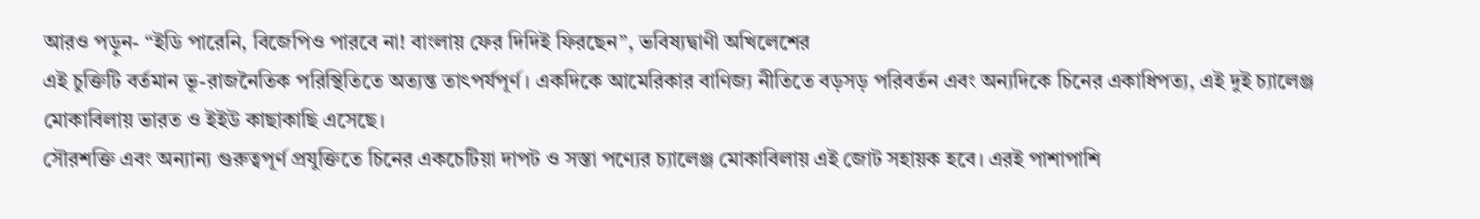আরও পড়ুন- “ইডি পারেনি, বিজেপিও পারবে না! বাংলায় ফের দিদিই ফিরছেন”, ভবিষ্যদ্বাণী অখিলেশের
এই চুক্তিটি বর্তমান ভূ-রাজনৈতিক পরিস্থিতিতে অত্যন্ত তাৎপর্যপূর্ণ। একদিকে আমেরিকার বাণিজ্য নীতিতে বড়সড় পরিবর্তন এবং অন্যদিকে চিনের একাধিপত্য, এই দুই চ্যালেঞ্জ মোকাবিলায় ভারত ও ইইউ কাছাকাছি এসেছে।
সৌরশক্তি এবং অন্যান্য গুরুত্বপূর্ণ প্রযুক্তিতে চিনের একচেটিয়া দাপট ও সস্তা পণ্যের চ্যালেঞ্জ মোকাবিলায় এই জোট সহায়ক হবে। এরই পাশাপাশি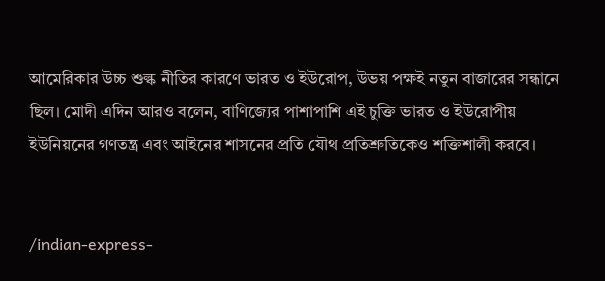আমেরিকার উচ্চ শুল্ক নীতির কারণে ভারত ও ইউরোপ, উভয় পক্ষই নতুন বাজারের সন্ধানে ছিল। মোদী এদিন আরও বলেন, বাণিজ্যের পাশাপাশি এই চুক্তি ভারত ও ইউরোপীয় ইউনিয়নের গণতন্ত্র এবং আইনের শাসনের প্রতি যৌথ প্রতিশ্রুতিকেও শক্তিশালী করবে।


/indian-express-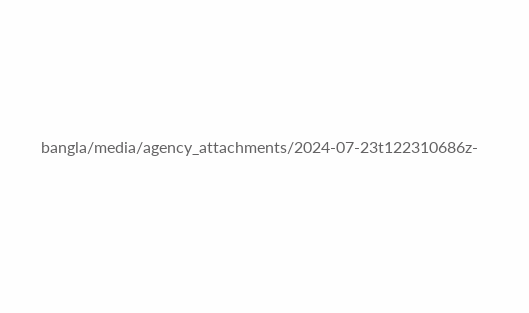bangla/media/agency_attachments/2024-07-23t122310686z-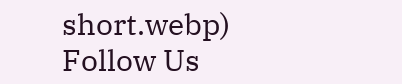short.webp)
Follow Us